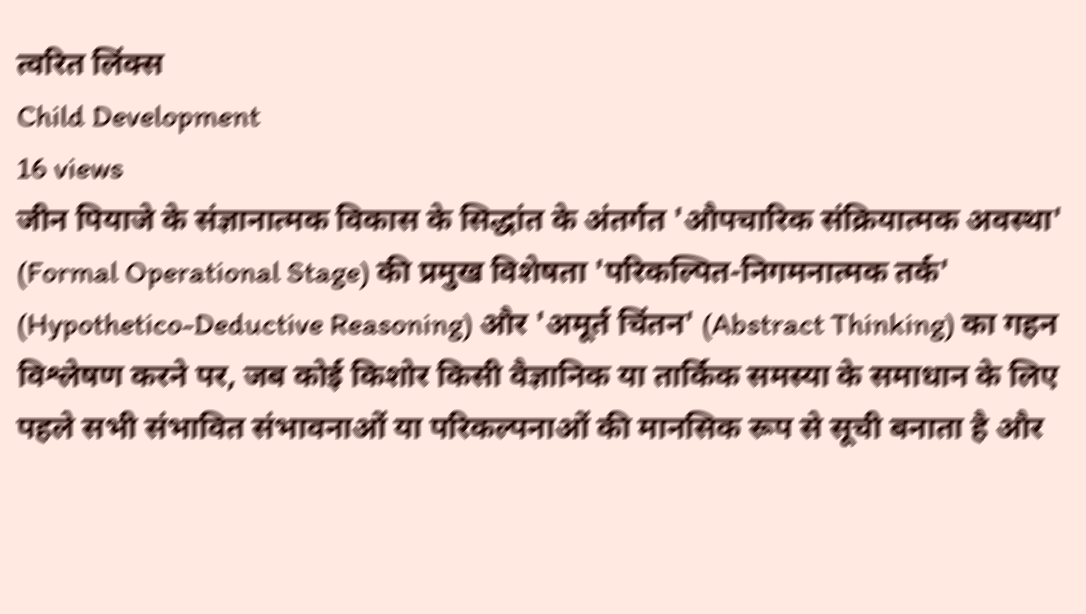त्वरित लिंक्स
Child Development
16 views
जीन पियाजे के संज्ञानात्मक विकास के सिद्धांत के अंतर्गत 'औपचारिक संक्रियात्मक अवस्था' (Formal Operational Stage) की प्रमुख विशेषता 'परिकल्पित-निगमनात्मक तर्क' (Hypothetico-Deductive Reasoning) और 'अमूर्त चिंतन' (Abstract Thinking) का गहन विश्लेषण करने पर, जब कोई किशोर किसी वैज्ञानिक या तार्किक समस्या के समाधान के लिए पहले सभी संभावित संभावनाओं या परिकल्पनाओं की मानसिक रूप से सूची बनाता है और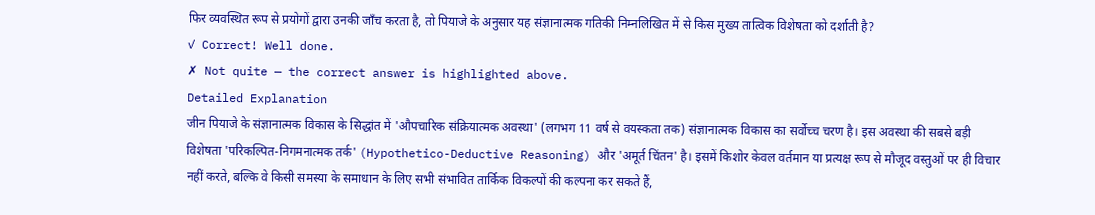फिर व्यवस्थित रूप से प्रयोगों द्वारा उनकी जाँच करता है, तो पियाजे के अनुसार यह संज्ञानात्मक गतिकी निम्नलिखित में से किस मुख्य तात्विक विशेषता को दर्शाती है?
✓ Correct! Well done.
✗ Not quite — the correct answer is highlighted above.
Detailed Explanation
जीन पियाजे के संज्ञानात्मक विकास के सिद्धांत में 'औपचारिक संक्रियात्मक अवस्था' (लगभग 11 वर्ष से वयस्कता तक) संज्ञानात्मक विकास का सर्वोच्च चरण है। इस अवस्था की सबसे बड़ी विशेषता 'परिकल्पित-निगमनात्मक तर्क' (Hypothetico-Deductive Reasoning) और 'अमूर्त चिंतन' है। इसमें किशोर केवल वर्तमान या प्रत्यक्ष रूप से मौजूद वस्तुओं पर ही विचार नहीं करते, बल्कि वे किसी समस्या के समाधान के लिए सभी संभावित तार्किक विकल्पों की कल्पना कर सकते हैं,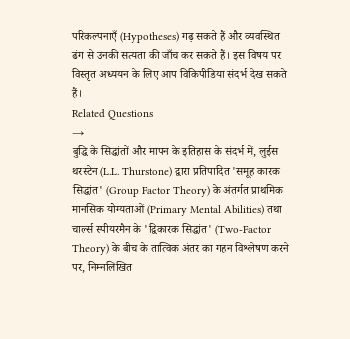परिकल्पनाएँ (Hypotheses) गढ़ सकते हैं और व्यवस्थित ढंग से उनकी सत्यता की जाँच कर सकते हैं। इस विषय पर विस्तृत अध्ययन के लिए आप विकिपीडिया संदर्भ देख सकते हैं।
Related Questions
→
बुद्धि के सिद्धांतों और मापन के इतिहास के संदर्भ में, लुईस थरस्टेन (L.L. Thurstone) द्वारा प्रतिपादित 'समूह कारक सिद्धांत' (Group Factor Theory) के अंतर्गत प्राथमिक मानसिक योग्यताओं (Primary Mental Abilities) तथा चार्ल्स स्पीयरमैन के 'द्विकारक सिद्धांत' (Two-Factor Theory) के बीच के तात्विक अंतर का गहन विश्लेषण करने पर, निम्नलिखित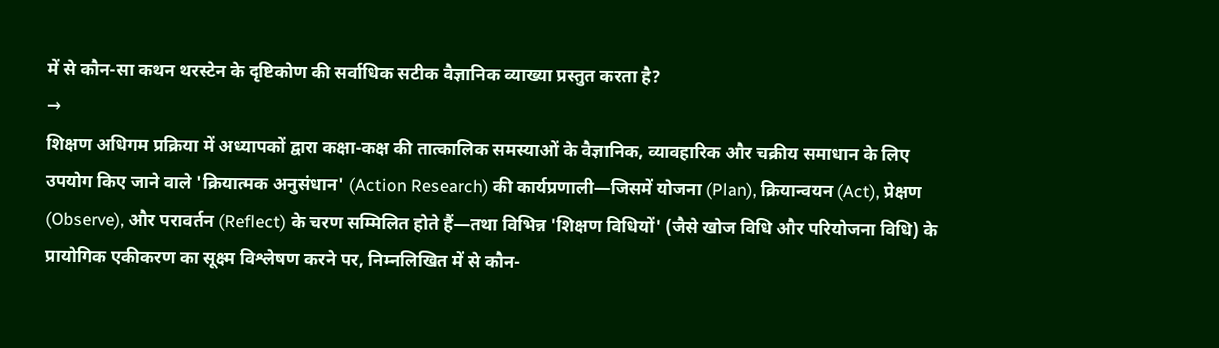में से कौन-सा कथन थरस्टेन के दृष्टिकोण की सर्वाधिक सटीक वैज्ञानिक व्याख्या प्रस्तुत करता है?
→
शिक्षण अधिगम प्रक्रिया में अध्यापकों द्वारा कक्षा-कक्ष की तात्कालिक समस्याओं के वैज्ञानिक, व्यावहारिक और चक्रीय समाधान के लिए उपयोग किए जाने वाले 'क्रियात्मक अनुसंधान' (Action Research) की कार्यप्रणाली—जिसमें योजना (Plan), क्रियान्वयन (Act), प्रेक्षण (Observe), और परावर्तन (Reflect) के चरण सम्मिलित होते हैं—तथा विभिन्न 'शिक्षण विधियों' (जैसे खोज विधि और परियोजना विधि) के प्रायोगिक एकीकरण का सूक्ष्म विश्लेषण करने पर, निम्नलिखित में से कौन-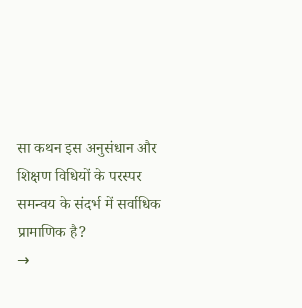सा कथन इस अनुसंधान और शिक्षण विधियों के परस्पर समन्वय के संदर्भ में सर्वाधिक प्रामाणिक है?
→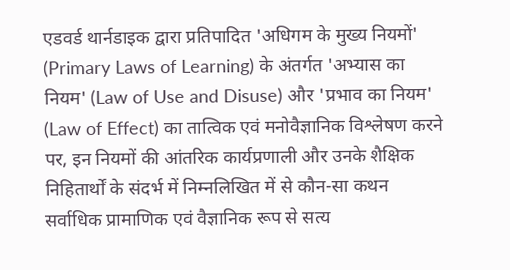एडवर्ड थार्नडाइक द्वारा प्रतिपादित 'अधिगम के मुख्य नियमों' (Primary Laws of Learning) के अंतर्गत 'अभ्यास का नियम' (Law of Use and Disuse) और 'प्रभाव का नियम' (Law of Effect) का तात्विक एवं मनोवैज्ञानिक विश्लेषण करने पर, इन नियमों की आंतरिक कार्यप्रणाली और उनके शैक्षिक निहितार्थों के संदर्भ में निम्नलिखित में से कौन-सा कथन सर्वाधिक प्रामाणिक एवं वैज्ञानिक रूप से सत्य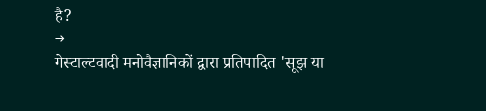है?
→
गेस्टाल्टवादी मनोवैज्ञानिकों द्वारा प्रतिपादित 'सूझ या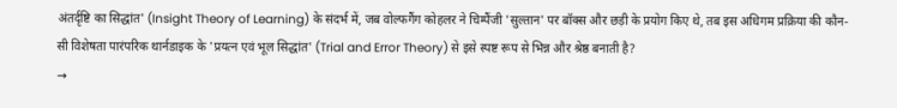अंतर्दृष्टि का सिद्धांत' (Insight Theory of Learning) के संदर्भ में, जब वोल्फगैंग कोहलर ने चिम्पैंजी 'सुल्तान' पर बॉक्स और छड़ी के प्रयोग किए थे, तब इस अधिगम प्रक्रिया की कौन-सी विशेषता पारंपरिक थार्नडाइक के 'प्रयत्न एवं भूल सिद्धांत' (Trial and Error Theory) से इसे स्पष्ट रूप से भिन्न और श्रेष्ठ बनाती है?
→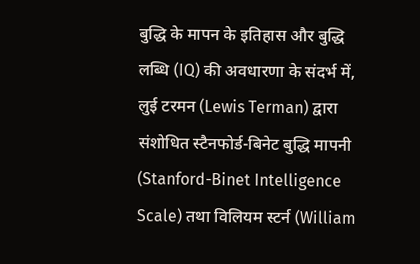बुद्धि के मापन के इतिहास और बुद्धि लब्धि (IQ) की अवधारणा के संदर्भ में, लुई टरमन (Lewis Terman) द्वारा संशोधित स्टैनफोर्ड-बिनेट बुद्धि मापनी (Stanford-Binet Intelligence Scale) तथा विलियम स्टर्न (William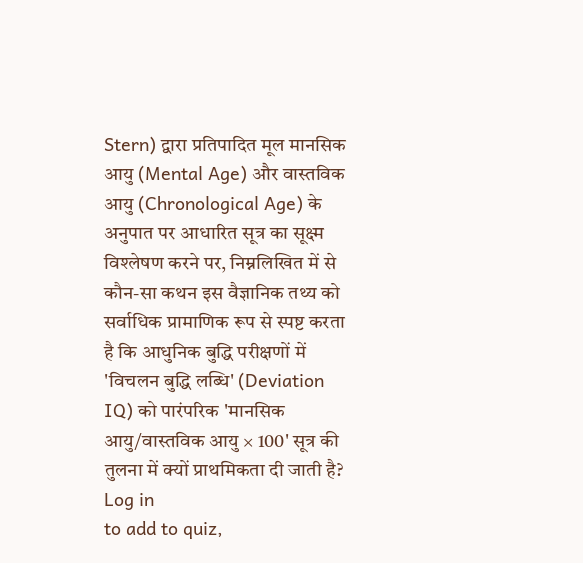Stern) द्वारा प्रतिपादित मूल मानसिक आयु (Mental Age) और वास्तविक आयु (Chronological Age) के अनुपात पर आधारित सूत्र का सूक्ष्म विश्लेषण करने पर, निम्नलिखित में से कौन-सा कथन इस वैज्ञानिक तथ्य को सर्वाधिक प्रामाणिक रूप से स्पष्ट करता है कि आधुनिक बुद्धि परीक्षणों में 'विचलन बुद्धि लब्धि' (Deviation IQ) को पारंपरिक 'मानसिक आयु/वास्तविक आयु × 100' सूत्र की तुलना में क्यों प्राथमिकता दी जाती है?
Log in
to add to quiz,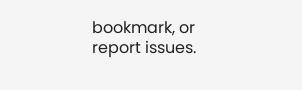bookmark, or report issues.